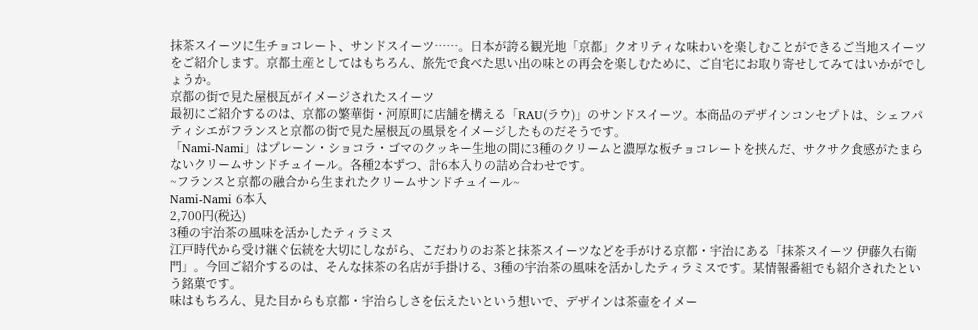抹茶スイーツに生チョコレート、サンドスイーツ……。日本が誇る観光地「京都」クオリティな味わいを楽しむことができるご当地スイーツをご紹介します。京都土産としてはもちろん、旅先で食べた思い出の味との再会を楽しむために、ご自宅にお取り寄せしてみてはいかがでしょうか。
京都の街で見た屋根瓦がイメージされたスイーツ
最初にご紹介するのは、京都の繁華街・河原町に店舗を構える「RAU(ラウ)」のサンドスイーツ。本商品のデザインコンセプトは、シェフパティシエがフランスと京都の街で見た屋根瓦の風景をイメージしたものだそうです。
「Nami-Nami」はプレーン・ショコラ・ゴマのクッキー生地の間に3種のクリームと濃厚な板チョコレートを挟んだ、サクサク食感がたまらないクリームサンドチュイール。各種2本ずつ、計6本入りの詰め合わせです。
~フランスと京都の融合から生まれたクリームサンドチュイール~
Nami-Nami 6本入
2,700円(税込)
3種の宇治茶の風味を活かしたティラミス
江戸時代から受け継ぐ伝統を大切にしながら、こだわりのお茶と抹茶スイーツなどを手がける京都・宇治にある「抹茶スイーツ 伊藤久右衛門」。今回ご紹介するのは、そんな抹茶の名店が手掛ける、3種の宇治茶の風味を活かしたティラミスです。某情報番組でも紹介されたという銘菓です。
味はもちろん、見た目からも京都・宇治らしさを伝えたいという想いで、デザインは茶壷をイメー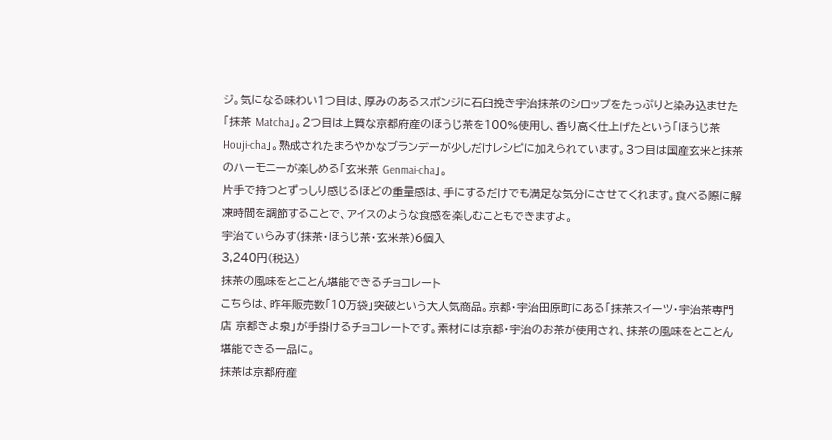ジ。気になる味わい1つ目は、厚みのあるスポンジに石臼挽き宇治抹茶のシロップをたっぷりと染み込ませた「抹茶 Matcha」。2つ目は上質な京都府産のほうじ茶を100%使用し、香り高く仕上げたという「ほうじ茶 Houji-cha」。熟成されたまろやかなブランデーが少しだけレシピに加えられています。3つ目は国産玄米と抹茶のハーモニーが楽しめる「玄米茶 Genmai-cha」。
片手で持つとずっしり感じるほどの重量感は、手にするだけでも満足な気分にさせてくれます。食べる際に解凍時間を調節することで、アイスのような食感を楽しむこともできますよ。
宇治てぃらみす(抹茶・ほうじ茶・玄米茶)6個入
3,240円(税込)
抹茶の風味をとことん堪能できるチョコレート
こちらは、昨年販売数「10万袋」突破という大人気商品。京都・宇治田原町にある「抹茶スイーツ・宇治茶専門店 京都きよ泉」が手掛けるチョコレートです。素材には京都・宇治のお茶が使用され、抹茶の風味をとことん堪能できる一品に。
抹茶は京都府産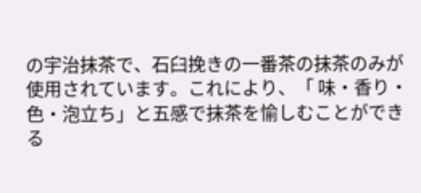の宇治抹茶で、石臼挽きの一番茶の抹茶のみが使用されています。これにより、「 味・香り・色・泡立ち」と五感で抹茶を愉しむことができる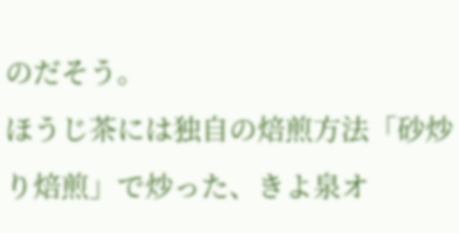のだそう。
ほうじ茶には独自の焙煎方法「砂炒り焙煎」で炒った、きよ泉オ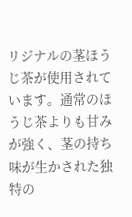リジナルの茎ほうじ茶が使用されています。通常のほうじ茶よりも甘みが強く、茎の持ち味が生かされた独特の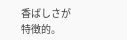香ばしさが特徴的。